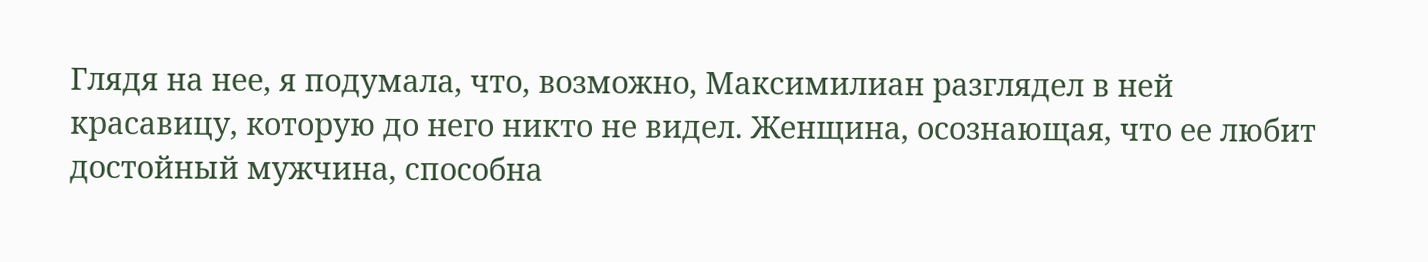Глядя на нее, я подумала, что, возможно, Максимилиан разглядел в ней красавицу, которую до него никто не видел. Женщина, осознающая, что ее любит достойный мужчина, способна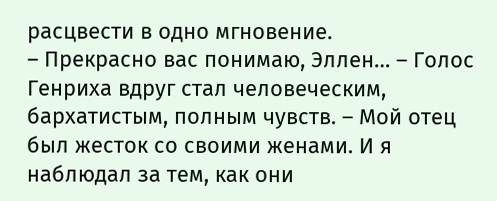расцвести в одно мгновение.
– Прекрасно вас понимаю, Эллен… – Голос Генриха вдруг стал человеческим, бархатистым, полным чувств. – Мой отец был жесток со своими женами. И я наблюдал за тем, как они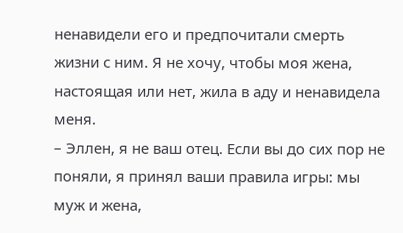ненавидели его и предпочитали смерть жизни с ним. Я не хочу, чтобы моя жена, настоящая или нет, жила в аду и ненавидела меня.
– Эллен, я не ваш отец. Если вы до сих пор не поняли, я принял ваши правила игры: мы муж и жена,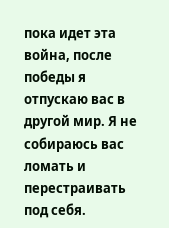пока идет эта война, после победы я отпускаю вас в другой мир. Я не собираюсь вас ломать и перестраивать под себя.